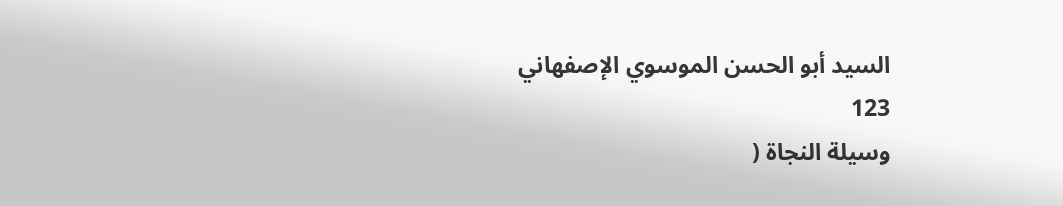السيد أبو الحسن الموسوي الإصفهاني
123
وسيلة النجاة (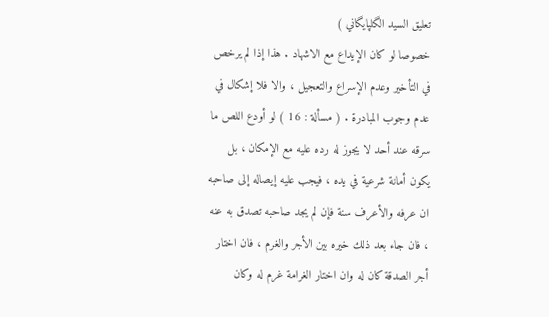تعليق السيد الگلپايگاني )
خصوصا لو كان الإيداع مع الاشهاد . هذا إذا لم يرخص في التأخير وعدم الإسراع والتعجيل ، والا فلا إشكال في عدم وجوب المبادرة . ( مسألة : 16 ) لو أودع اللص ما سرقه عند أحد لا يجوز له رده عليه مع الإمكان ، بل يكون أمانة شرعية في يده ، فيجب عليه إيصاله إلى صاحبه ان عرفه والأعرف سنة فإن لم يجد صاحبه تصدق به عنه ، فان جاء بعد ذلك خيره بين الأجر والغرم ، فان اختار أجر الصدقة كان له وان اختار الغرامة غرم له وكان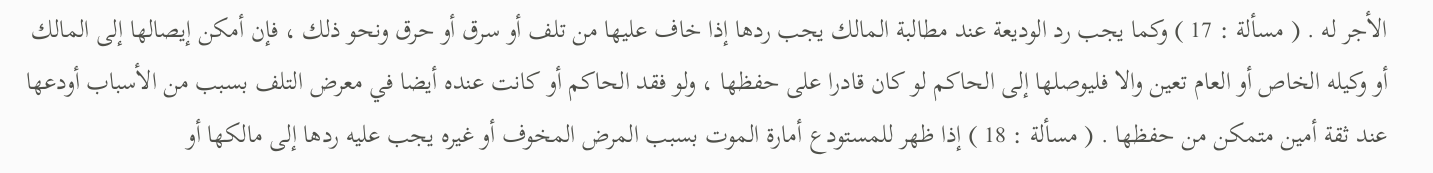الأجر له . ( مسألة : 17 ) وكما يجب رد الوديعة عند مطالبة المالك يجب ردها إذا خاف عليها من تلف أو سرق أو حرق ونحو ذلك ، فإن أمكن إيصالها إلى المالك أو وكيله الخاص أو العام تعين والا فليوصلها إلى الحاكم لو كان قادرا على حفظها ، ولو فقد الحاكم أو كانت عنده أيضا في معرض التلف بسبب من الأسباب أودعها عند ثقة أمين متمكن من حفظها . ( مسألة : 18 ) إذا ظهر للمستودع أمارة الموت بسبب المرض المخوف أو غيره يجب عليه ردها إلى مالكها أو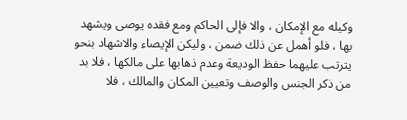وكيله مع الإمكان ، والا فإلى الحاكم ومع فقده يوصى ويشهد بها ، فلو أهمل عن ذلك ضمن ، وليكن الإيصاء والاشهاد بنحو يترتب عليهما حفظ الوديعة وعدم ذهابها على مالكها ، فلا بد من ذكر الجنس والوصف وتعيين المكان والمالك ، فلا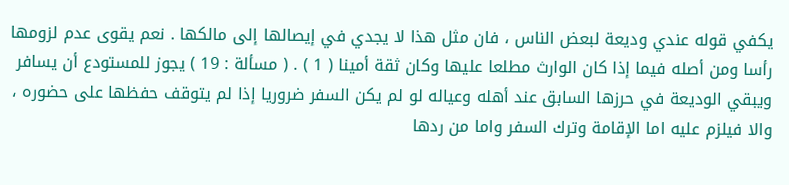يكفي قوله عندي وديعة لبعض الناس ، فان مثل هذا لا يجدي في إيصالها إلى مالكها . نعم يقوى عدم لزومها رأسا ومن أصله فيما إذا كان الوارث مطلعا عليها وكان ثقة أمينا ( 1 ) . ( مسألة : 19 ) يجوز للمستودع أن يسافر ويبقي الوديعة في حرزها السابق عند أهله وعياله لو لم يكن السفر ضروريا إذا لم يتوقف حفظها على حضوره ، والا فيلزم عليه اما الإقامة وترك السفر واما من ردها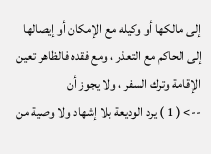إلى مالكها أو وكيله مع الإمكان أو إيصالها إلى الحاكم مع التعذر ، ومع فقده فالظاهر تعين الإقامة وترك السفر ، ولا يجوز أن
--> ( 1 ) يرد الوديعة بلا إشهاد ولا وصية من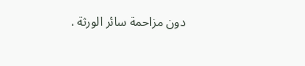دون مزاحمة سائر الورثة .